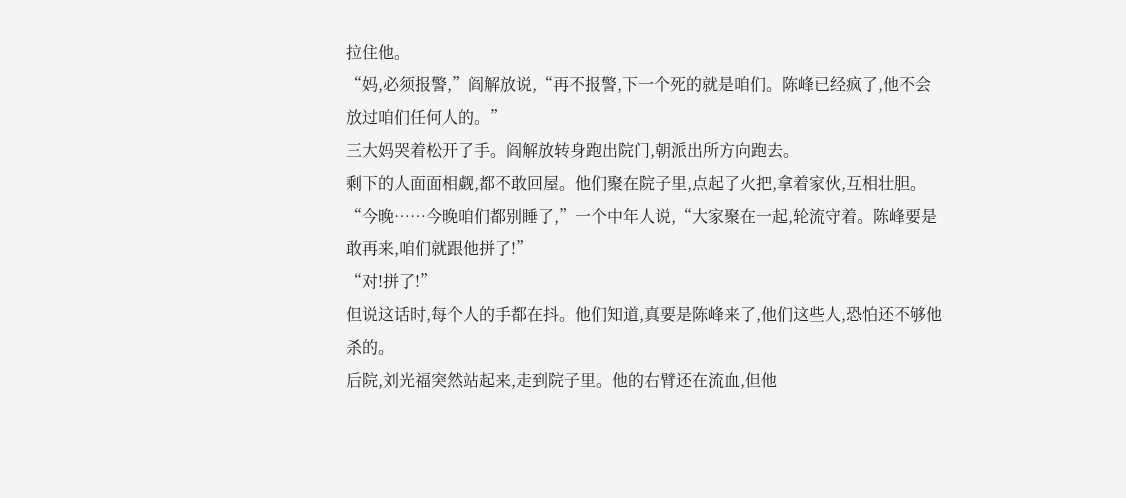拉住他。
“妈,必须报警,”阎解放说,“再不报警,下一个死的就是咱们。陈峰已经疯了,他不会放过咱们任何人的。”
三大妈哭着松开了手。阎解放转身跑出院门,朝派出所方向跑去。
剩下的人面面相觑,都不敢回屋。他们聚在院子里,点起了火把,拿着家伙,互相壮胆。
“今晚……今晚咱们都别睡了,”一个中年人说,“大家聚在一起,轮流守着。陈峰要是敢再来,咱们就跟他拼了!”
“对!拼了!”
但说这话时,每个人的手都在抖。他们知道,真要是陈峰来了,他们这些人,恐怕还不够他杀的。
后院,刘光福突然站起来,走到院子里。他的右臂还在流血,但他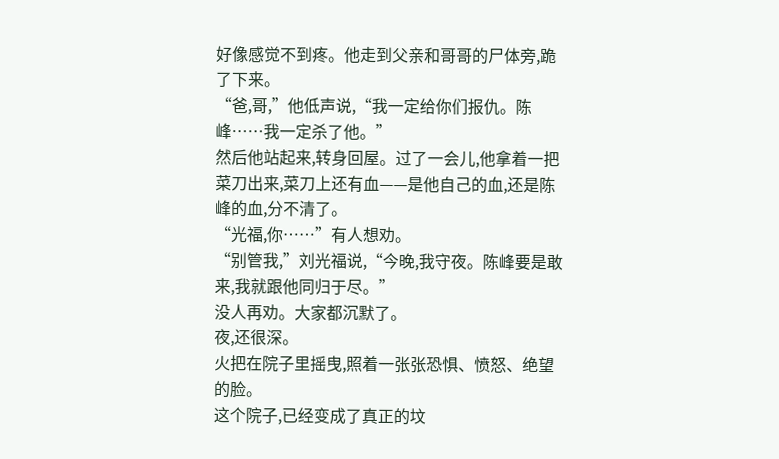好像感觉不到疼。他走到父亲和哥哥的尸体旁,跪了下来。
“爸,哥,”他低声说,“我一定给你们报仇。陈峰……我一定杀了他。”
然后他站起来,转身回屋。过了一会儿,他拿着一把菜刀出来,菜刀上还有血——是他自己的血,还是陈峰的血,分不清了。
“光福,你……”有人想劝。
“别管我,”刘光福说,“今晚,我守夜。陈峰要是敢来,我就跟他同归于尽。”
没人再劝。大家都沉默了。
夜,还很深。
火把在院子里摇曳,照着一张张恐惧、愤怒、绝望的脸。
这个院子,已经变成了真正的坟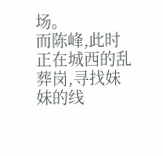场。
而陈峰,此时正在城西的乱葬岗,寻找妹妹的线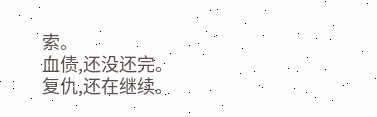索。
血债,还没还完。
复仇,还在继续。